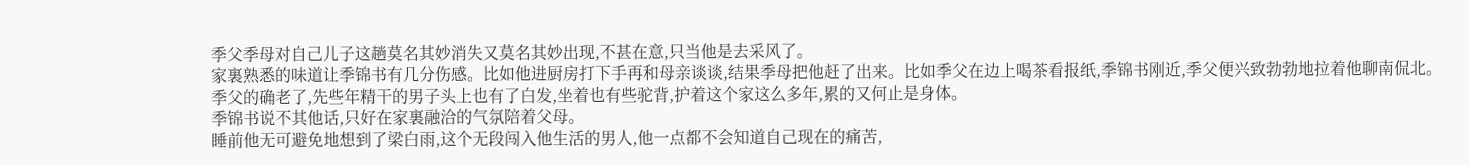季父季母对自己儿子这趟莫名其妙消失又莫名其妙出现,不甚在意,只当他是去采风了。
家裏熟悉的味道让季锦书有几分伤感。比如他进厨房打下手再和母亲谈谈,结果季母把他赶了出来。比如季父在边上喝茶看报纸,季锦书刚近,季父便兴致勃勃地拉着他聊南侃北。
季父的确老了,先些年精干的男子头上也有了白发,坐着也有些驼背,护着这个家这么多年,累的又何止是身体。
季锦书说不其他话,只好在家裏融洽的气氛陪着父母。
睡前他无可避免地想到了梁白雨,这个无段闯入他生活的男人,他一点都不会知道自己现在的痛苦,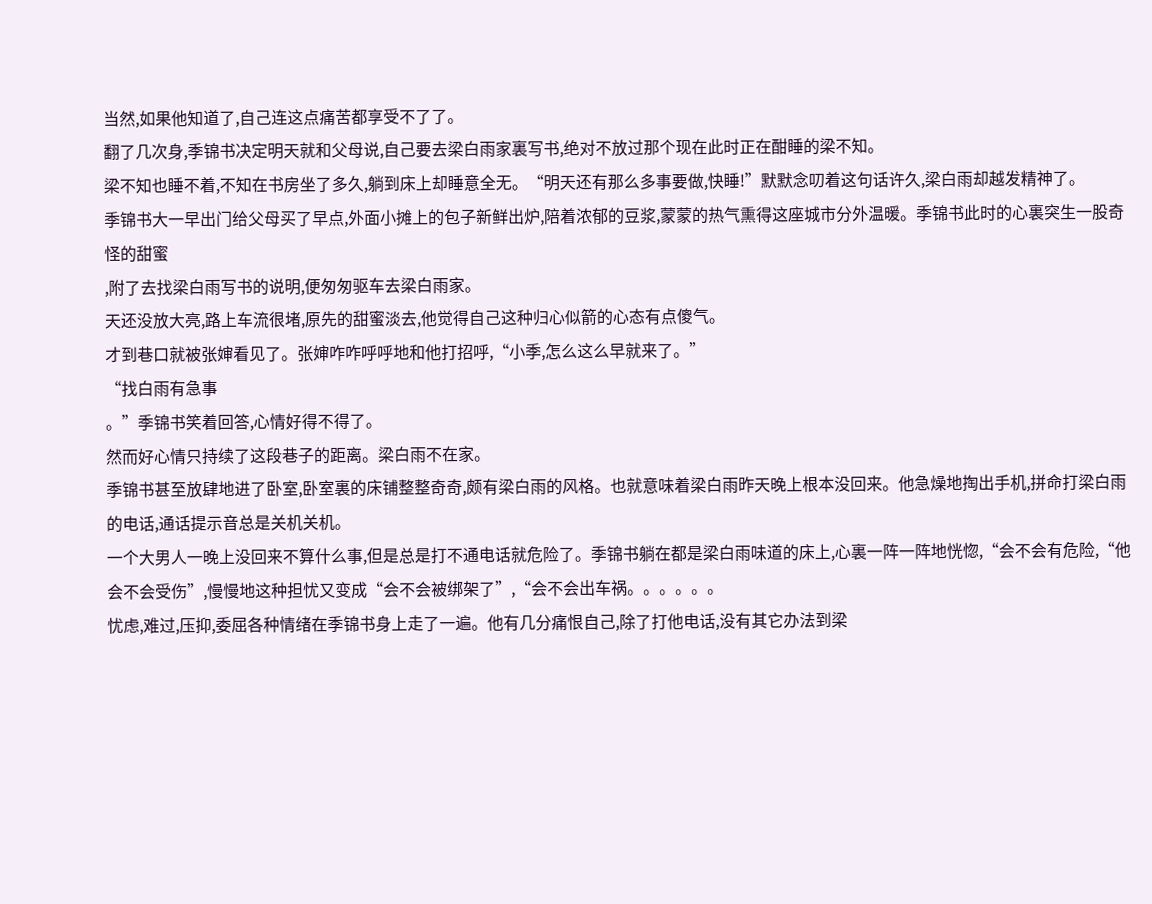当然,如果他知道了,自己连这点痛苦都享受不了了。
翻了几次身,季锦书决定明天就和父母说,自己要去梁白雨家裏写书,绝对不放过那个现在此时正在酣睡的梁不知。
梁不知也睡不着,不知在书房坐了多久,躺到床上却睡意全无。“明天还有那么多事要做,快睡!”默默念叨着这句话许久,梁白雨却越发精神了。
季锦书大一早出门给父母买了早点,外面小摊上的包子新鲜出炉,陪着浓郁的豆浆,蒙蒙的热气熏得这座城市分外温暖。季锦书此时的心裏突生一股奇怪的甜蜜
,附了去找梁白雨写书的说明,便匆匆驱车去梁白雨家。
天还没放大亮,路上车流很堵,原先的甜蜜淡去,他觉得自己这种归心似箭的心态有点傻气。
才到巷口就被张婶看见了。张婶咋咋呼呼地和他打招呼,“小季,怎么这么早就来了。”
“找白雨有急事
。”季锦书笑着回答,心情好得不得了。
然而好心情只持续了这段巷子的距离。梁白雨不在家。
季锦书甚至放肆地进了卧室,卧室裏的床铺整整奇奇,颇有梁白雨的风格。也就意味着梁白雨昨天晚上根本没回来。他急燥地掏出手机,拼命打梁白雨的电话,通话提示音总是关机关机。
一个大男人一晚上没回来不算什么事,但是总是打不通电话就危险了。季锦书躺在都是梁白雨味道的床上,心裏一阵一阵地恍惚,“会不会有危险,“他会不会受伤”,慢慢地这种担忧又变成“会不会被绑架了”,“会不会出车祸。。。。。。
忧虑,难过,压抑,委屈各种情绪在季锦书身上走了一遍。他有几分痛恨自己,除了打他电话,没有其它办法到梁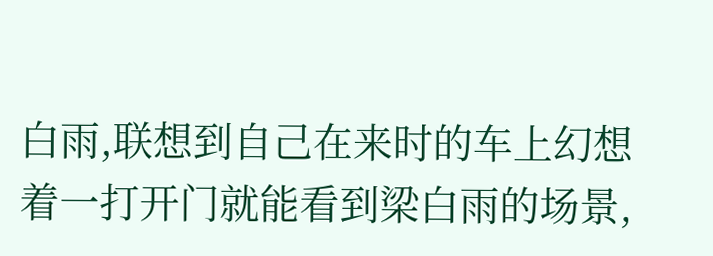白雨,联想到自己在来时的车上幻想着一打开门就能看到梁白雨的场景,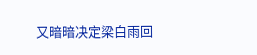又暗暗决定梁白雨回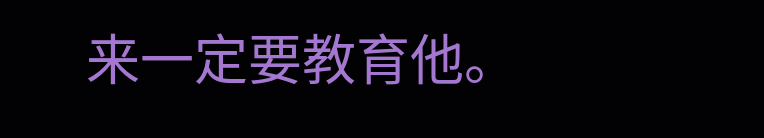来一定要教育他。